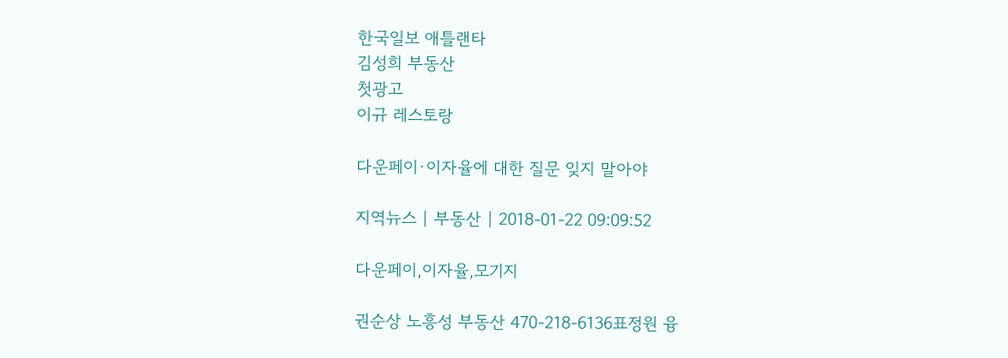한국일보 애틀랜타
김성희 부동산
첫광고
이규 레스토랑

다운페이·이자율에 대한 질문 잊지 말아야

지역뉴스 | 부동산 | 2018-01-22 09:09:52

다운페이,이자율,모기지

권순상 노흥성 부동산 470-218-6136표정원 융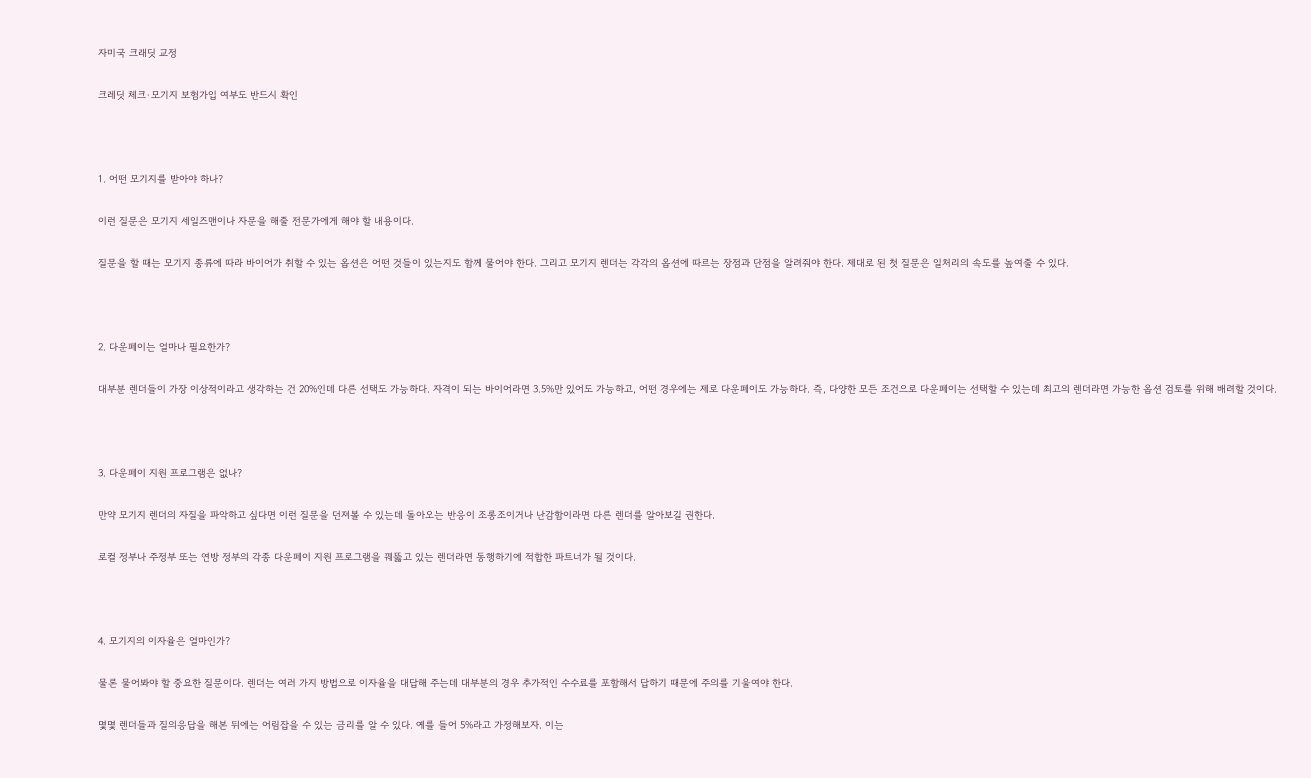자미국 크래딧 교정

크레딧 체크·모기지 보험가입 여부도 반드시 확인



1. 어떤 모기지를 받아야 하나?

이런 질문은 모기지 세일즈맨이나 자문을 해줄 전문가에게 해야 할 내용이다.

질문을 할 때는 모기지 종류에 따라 바이어가 취할 수 있는 옵션은 어떤 것들이 있는지도 함께 물어야 한다. 그리고 모기지 렌더는 각각의 옵션에 따르는 장점과 단점을 알려줘야 한다. 제대로 된 첫 질문은 일처리의 속도를 높여줄 수 있다.



2. 다운페이는 얼마나 필요한가?

대부분 렌더들이 가장 이상적이라고 생각하는 건 20%인데 다른 선택도 가능하다. 자격이 되는 바이어라면 3.5%만 있어도 가능하고, 어떤 경우에는 제로 다운페이도 가능하다. 즉, 다양한 모든 조건으로 다운페이는 선택할 수 있는데 최고의 렌더라면 가능한 옵션 검토를 위해 배려할 것이다.



3. 다운페이 지원 프로그램은 없나?

만약 모기지 렌더의 자질을 파악하고 싶다면 이런 질문을 던져볼 수 있는데 돌아오는 반응이 조롱조이거나 난감함이라면 다른 렌더를 알아보길 권한다.

로컬 정부나 주정부 또는 연방 정부의 각종 다운페이 지원 프로그램을 꿰뚫고 있는 렌더라면 동행하기에 적합한 파트너가 될 것이다.



4. 모기지의 이자율은 얼마인가?

물론 물어봐야 할 중요한 질문이다. 렌더는 여러 가지 방법으로 이자율을 대답해 주는데 대부분의 경우 추가적인 수수료를 포함해서 답하기 때문에 주의를 기울여야 한다.

몇몇 렌더들과 질의응답을 해본 뒤에는 어림잡을 수 있는 금리를 알 수 있다. 예를 들어 5%라고 가정해보자. 이는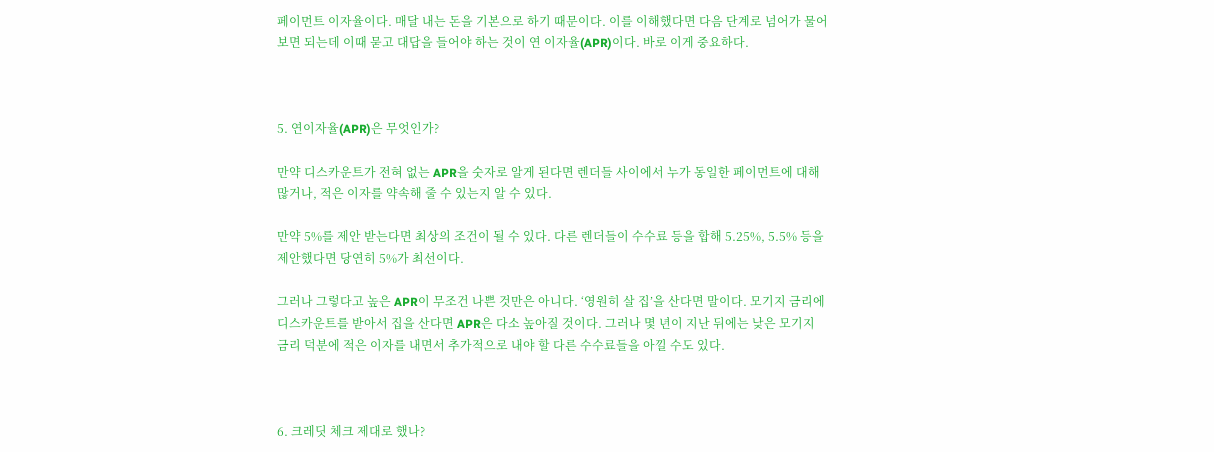페이먼트 이자율이다. 매달 내는 돈을 기본으로 하기 때문이다. 이를 이해했다면 다음 단계로 넘어가 물어보면 되는데 이때 묻고 대답을 들어야 하는 것이 연 이자율(APR)이다. 바로 이게 중요하다.



5. 연이자율(APR)은 무엇인가?

만약 디스카운트가 전혀 없는 APR을 숫자로 알게 된다면 렌더들 사이에서 누가 동일한 페이먼트에 대해 많거나, 적은 이자를 약속해 줄 수 있는지 알 수 있다.

만약 5%를 제안 받는다면 최상의 조건이 될 수 있다. 다른 렌더들이 수수료 등을 합해 5.25%, 5.5% 등을 제안했다면 당연히 5%가 최선이다.

그러나 그렇다고 높은 APR이 무조건 나쁜 것만은 아니다. ‘영원히 살 집’을 산다면 말이다. 모기지 금리에 디스카운트를 받아서 집을 산다면 APR은 다소 높아질 것이다. 그러나 몇 년이 지난 뒤에는 낮은 모기지 금리 덕분에 적은 이자를 내면서 추가적으로 내야 할 다른 수수료들을 아낄 수도 있다.



6. 크레딧 체크 제대로 했나?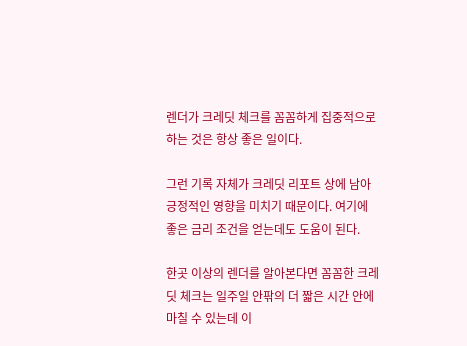렌더가 크레딧 체크를 꼼꼼하게 집중적으로 하는 것은 항상 좋은 일이다.

그런 기록 자체가 크레딧 리포트 상에 남아 긍정적인 영향을 미치기 때문이다. 여기에 좋은 금리 조건을 얻는데도 도움이 된다.

한곳 이상의 렌더를 알아본다면 꼼꼼한 크레딧 체크는 일주일 안팎의 더 짧은 시간 안에 마칠 수 있는데 이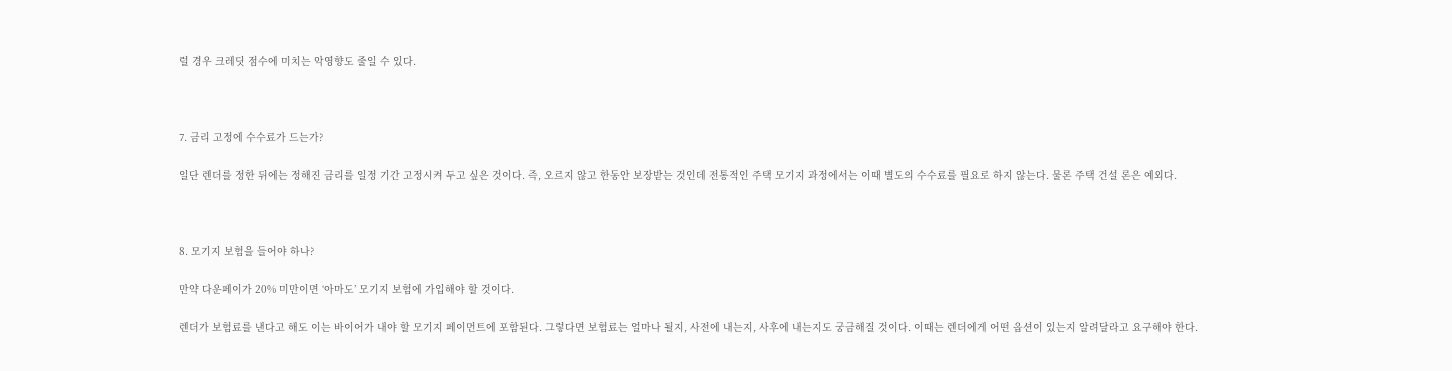럴 경우 크레딧 점수에 미치는 악영향도 줄일 수 있다.



7. 금리 고정에 수수료가 드는가?

일단 렌더를 정한 뒤에는 정해진 금리를 일정 기간 고정시켜 두고 싶은 것이다. 즉, 오르지 않고 한동안 보장받는 것인데 전통적인 주택 모기지 과정에서는 이때 별도의 수수료를 필요로 하지 않는다. 물론 주택 건설 론은 예외다.



8. 모기지 보험을 들어야 하나?

만약 다운페이가 20% 미만이면 ‘아마도’ 모기지 보험에 가입해야 할 것이다.

렌더가 보험료를 낸다고 해도 이는 바이어가 내야 할 모기지 페이먼트에 포함된다. 그렇다면 보험료는 얼마나 될지, 사전에 내는지, 사후에 내는지도 궁금해질 것이다. 이때는 렌더에게 어떤 옵션이 있는지 알려달라고 요구해야 한다.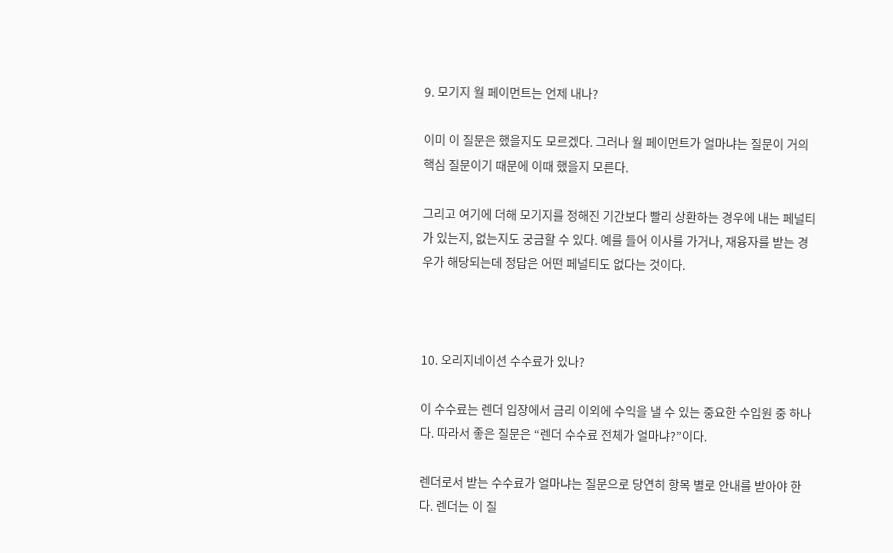9. 모기지 월 페이먼트는 언제 내나?

이미 이 질문은 했을지도 모르겠다. 그러나 월 페이먼트가 얼마냐는 질문이 거의 핵심 질문이기 때문에 이때 했을지 모른다.

그리고 여기에 더해 모기지를 정해진 기간보다 빨리 상환하는 경우에 내는 페널티가 있는지, 없는지도 궁금할 수 있다. 예를 들어 이사를 가거나, 재융자를 받는 경우가 해당되는데 정답은 어떤 페널티도 없다는 것이다.



10. 오리지네이션 수수료가 있나?

이 수수료는 렌더 입장에서 금리 이외에 수익을 낼 수 있는 중요한 수입원 중 하나다. 따라서 좋은 질문은 “렌더 수수료 전체가 얼마냐?”이다.

렌더로서 받는 수수료가 얼마냐는 질문으로 당연히 항목 별로 안내를 받아야 한다. 렌더는 이 질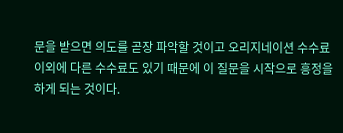문을 받으면 의도를 곧장 파악할 것이고 오리지네이션 수수료 이외에 다른 수수료도 있기 때문에 이 질문을 시작으로 흥정을 하게 되는 것이다.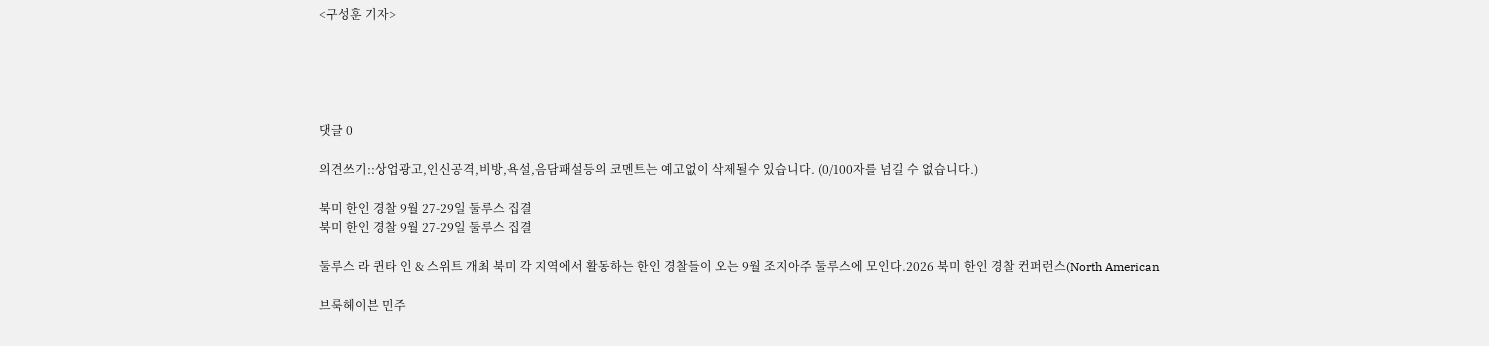<구성훈 기자>





댓글 0

의견쓰기::상업광고,인신공격,비방,욕설,음담패설등의 코멘트는 예고없이 삭제될수 있습니다. (0/100자를 넘길 수 없습니다.)

북미 한인 경찰 9월 27-29일 둘루스 집결
북미 한인 경찰 9월 27-29일 둘루스 집결

둘루스 라 퀸타 인 & 스위트 개최 북미 각 지역에서 활동하는 한인 경찰들이 오는 9월 조지아주 둘루스에 모인다.2026 북미 한인 경찰 컨퍼런스(North American

브룩헤이븐 민주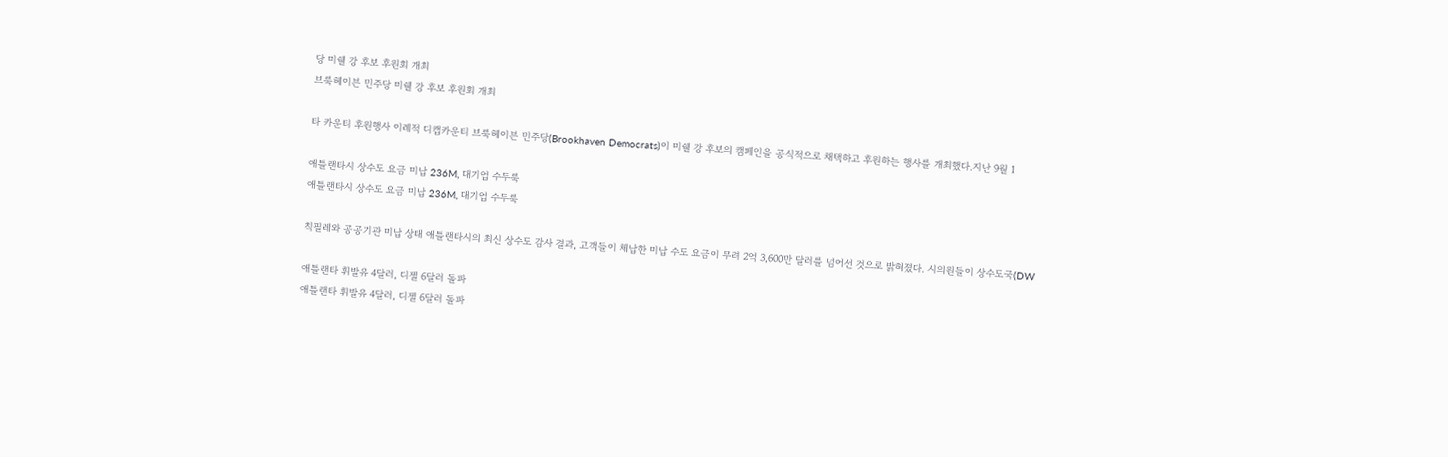당 미쉘 강 후보 후원회 개최
브룩헤이븐 민주당 미쉘 강 후보 후원회 개최

타 카운티 후원행사 이례적 디캡카운티 브룩헤이븐 민주당(Brookhaven Democrats)이 미쉘 강 후보의 캠페인을 공식적으로 채택하고 후원하는 행사를 개최했다.지난 9월 1

애틀랜타시 상수도 요금 미납 236M, 대기업 수두룩
애틀랜타시 상수도 요금 미납 236M, 대기업 수두룩

칙필레와 공공기관 미납 상태 애틀랜타시의 최신 상수도 감사 결과, 고객들이 체납한 미납 수도 요금이 무려 2억 3,600만 달러를 넘어선 것으로 밝혀졌다. 시의원들이 상수도국(DW

애틀랜타 휘발유 4달러, 디젤 6달러 돌파
애틀랜타 휘발유 4달러, 디젤 6달러 돌파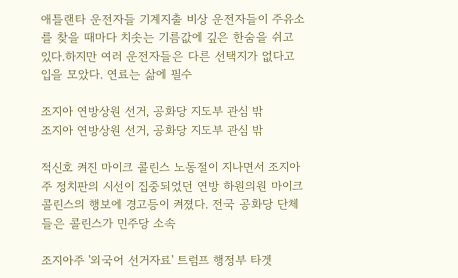애틀랜타 운전자들 기계지출 비상 운전자들이 주유소를 찾을 때마다 치솟는 기름값에 깊은 한숨을 쉬고 있다.하지만 여러 운전자들은 다른 선택지가 없다고 입을 모았다. 연료는 삶에 필수

조지아 연방상원 선거, 공화당 지도부 관심 밖
조지아 연방상원 선거, 공화당 지도부 관심 밖

적신호 켜진 마이크 콜린스 노동절이 지나면서 조지아주 정치판의 시선이 집중되었던 연방 하원의원 마이크 콜린스의 행보에 경고등이 켜졌다. 전국 공화당 단체들은 콜린스가 민주당 소속

조지아주 '외국어 선거자료' 트럼프 행정부 타겟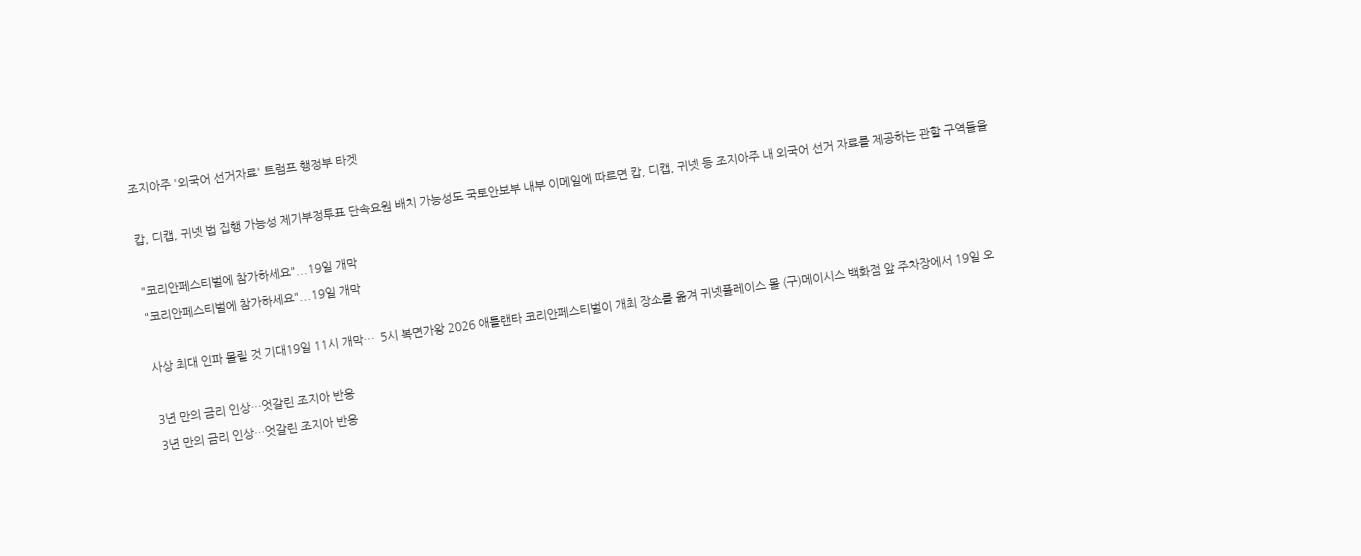조지아주 '외국어 선거자료' 트럼프 행정부 타겟

캅, 디캡, 귀넷 법 집행 가능성 제기부정투표 단속요원 배치 가능성도 국토안보부 내부 이메일에 따르면 캅, 디캡, 귀넷 등 조지아주 내 외국어 선거 자료를 제공하는 관할 구역들을

"코리안페스티벌에 참가하세요"...19일 개막
"코리안페스티벌에 참가하세요"...19일 개막

사상 최대 인파 몰릴 것 기대19일 11시 개막…  5시 복면가왕 2026 애틀랜타 코리안페스티벌이 개최 장소를 옮겨 귀넷플레이스 몰 (구)메이시스 백화점 앞 주차장에서 19일 오

3년 만의 금리 인상…엇갈린 조지아 반응
3년 만의 금리 인상…엇갈린 조지아 반응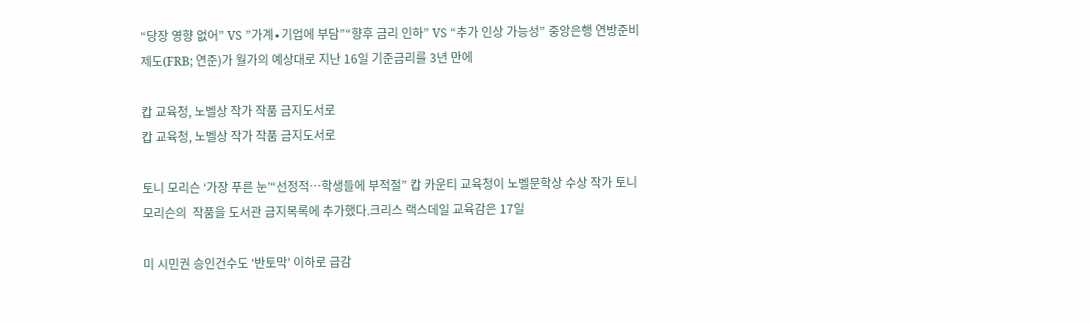“당장 영향 없어” VS ”가계∙기업에 부담”“향후 금리 인하” VS “추가 인상 가능성” 중앙은행 연방준비제도(FRB; 연준)가 월가의 예상대로 지난 16일 기준금리를 3년 만에

캅 교육청, 노벨상 작가 작품 금지도서로
캅 교육청, 노벨상 작가 작품 금지도서로

토니 모리슨 ‘가장 푸른 눈’“선정적…학생들에 부적절” 캅 카운티 교육청이 노벨문학상 수상 작가 토니 모리슨의  작품을 도서관 금지목록에 추가했다.크리스 랙스데일 교육감은 17일

미 시민권 승인건수도 ‘반토막’ 이하로 급감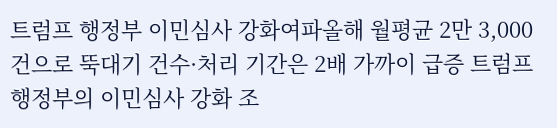트럼프 행정부 이민심사 강화여파올해 월평균 2만 3,000건으로 뚝대기 건수·처리 기간은 2배 가까이 급증 트럼프 행정부의 이민심사 강화 조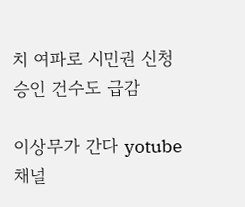치 여파로 시민권 신청 승인 건수도 급감

이상무가 간다 yotube 채널